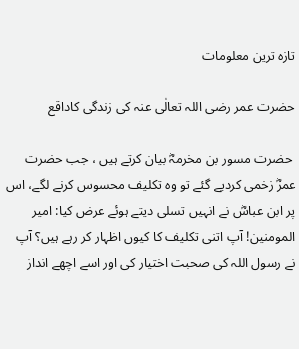تازہ ترین معلومات

حضرت عمر رضی اللہ تعالٰی عنہ کی زندگی کاداقع

 حضرت مسور بن مخرمہؓ بیان کرتے ہیں ، جب حضرت عمرؓ زخمی کردیے گئے تو وہ تکلیف محسوس کرنے لگے، اس پر ابن عباسؓ نے انہیں تسلی دیتے ہوئے عرض کیا: امیر المومنین! آپ اتنی تکلیف کا کیوں اظہار کر رہے ہیں؟ آپ نے رسول اللہ کی صحبت اختیار کی اور اسے اچھے انداز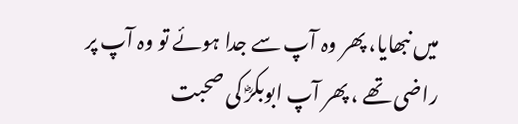میں نبھایا، پھر وہ آپ سے جدا ہوئے تو وہ آپ پر راضی تھے ، پھر آپ ابوبکرؓ کی صحبت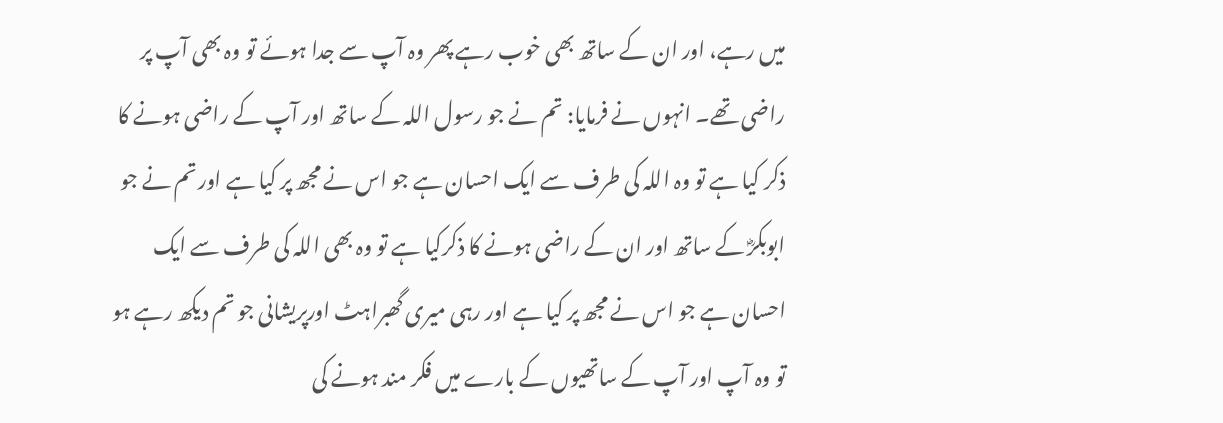میں رہے، اور ان کے ساتھ بھی خوب رہے پھر وہ آپ سے جدا ہوئے تو وہ بھی آپ پر راضی تھے۔ انہوں نے فرمایا: تم نے جو رسول اللہ کے ساتھ اور آپ کے راضی ہونے کا ذکر کیا ہے تو وہ اللہ کی طرف سے ایک احسان ہے جو اس نے مجھ پر کیا ہے اور تم نے جو ابوبکرؓ کے ساتھ اور ان کے راضی ہونے کا ذکرکیا ہے تو وہ بھی اللہ کی طرف سے ایک احسان ہے جو اس نے مجھ پر کیا ہے اور رہی میری گھبراہٹ اورپریشانی جو تم دیکھ رہے ہو تو وہ آپ اور آپ کے ساتھیوں کے بارے میں فکر مند ہونے کی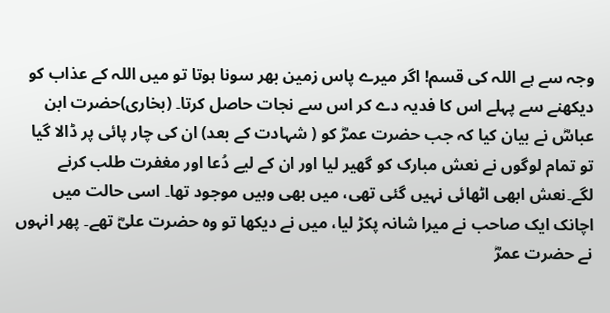وجہ سے ہے اللہ کی قسم! اگر میرے پاس زمین بھر سونا ہوتا تو میں اللہ کے عذاب کو دیکھنے سے پہلے اس کا فدیہ دے کر اس سے نجات حاصل کرتا۔ (بخاری)حضرت ابن عباسؓ نے بیان کیا کہ جب حضرت عمرؓ کو ( شہادت کے بعد) ان کی چار پائی پر ڈالا گیا تو تمام لوگوں نے نعش مبارک کو گھیر لیا اور ان کے لیے دُعا اور مغفرت طلب کرنے لگے۔نعش ابھی اٹھائی نہیں گئی تھی، میں بھی وہیں موجود تھا۔ اسی حالت میں اچانک ایک صاحب نے میرا شانہ پکڑ لیا، میں نے دیکھا تو وہ حضرت علیؓ تھے۔ پھر انہوں نے حضرت عمرؓ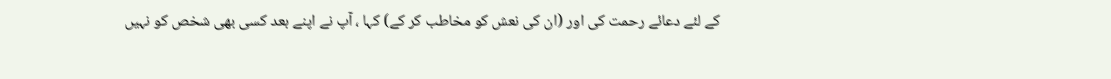کے لئے دعائے رحمت کی اور (ان کی نعش کو مخاطب کر کے) کہا ، آپ نے اپنے بعد کسی بھی شخص کو نہیں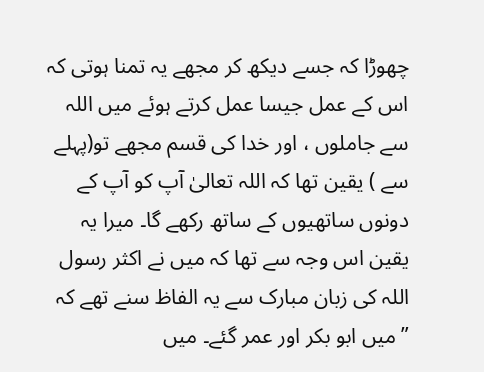چھوڑا کہ جسے دیکھ کر مجھے یہ تمنا ہوتی کہ اس کے عمل جیسا عمل کرتے ہوئے میں اللہ سے جاملوں ، اور خدا کی قسم مجھے تو(پہلے سے ) یقین تھا کہ اللہ تعالیٰ آپ کو آپ کے دونوں ساتھیوں کے ساتھ رکھے گا۔ میرا یہ یقین اس وجہ سے تھا کہ میں نے اکثر رسول اللہ کی زبان مبارک سے یہ الفاظ سنے تھے کہ ”میں ابو بکر اور عمر گئے۔ میں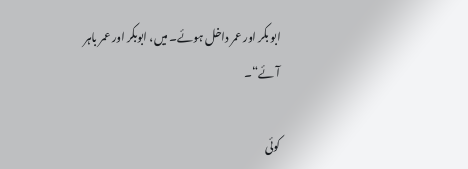ابو بکر اور عمر داخل ہوئے۔ میں، ابوبکر اور عمر باہر آئے“۔

کوئی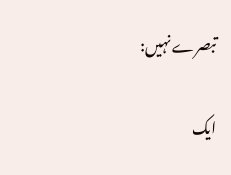تبصرے نہیں:

ایک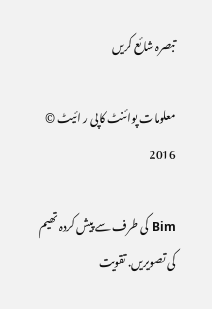تبصرہ شائع کریں

معلومات پوائنٹ کاپی ر ائیٹ © 2016

Bim کی طرف سے پیش کردہ تھیم کی تصویریں. تقویت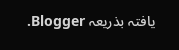یافتہ بذریعہ Blogger.